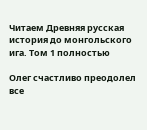Читаем Древняя русская история до монгольского ига. Том 1 полностью

Олег счастливо преодолел все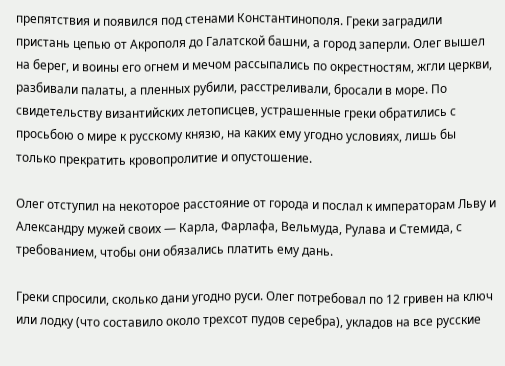препятствия и появился под стенами Константинополя. Греки заградили пристань цепью от Акрополя до Галатской башни, а город заперли. Олег вышел на берег, и воины его огнем и мечом рассыпались по окрестностям, жгли церкви, разбивали палаты, а пленных рубили, расстреливали, бросали в море. По свидетельству византийских летописцев, устрашенные греки обратились с просьбою о мире к русскому князю, на каких ему угодно условиях, лишь бы только прекратить кровопролитие и опустошение.

Олег отступил на некоторое расстояние от города и послал к императорам Льву и Александру мужей своих — Карла, Фарлафа, Вельмуда, Рулава и Стемида, с требованием, чтобы они обязались платить ему дань.

Греки спросили, сколько дани угодно руси. Олег потребовал по 12 гривен на ключ или лодку (что составило около трехсот пудов серебра), укладов на все русские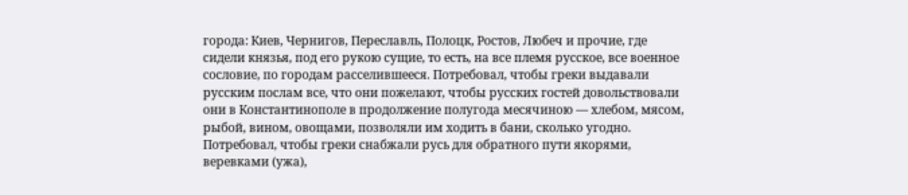города: Киев, Чернигов, Переславль, Полоцк, Ростов, Любеч и прочие, где сидели князья, под его рукою сущие, то есть, на все племя русское, все военное сословие, по городам расселившееся. Потребовал, чтобы греки выдавали русским послам все, что они пожелают, чтобы русских гостей довольствовали они в Константинополе в продолжение полугода месячиною — хлебом, мясом, рыбой, вином, овощами, позволяли им ходить в бани, сколько угодно. Потребовал, чтобы греки снабжали русь для обратного пути якорями, веревками (ужа),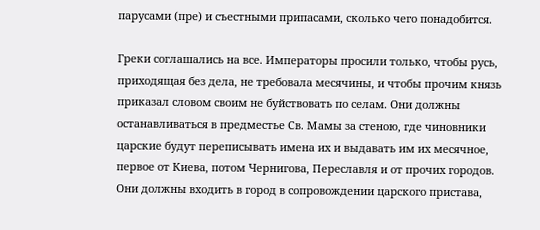парусами (пре) и съестными припасами, сколько чего понадобится.

Греки соглашались на все. Императоры просили только, чтобы русь, приходящая без дела, не требовала месячины, и чтобы прочим князь приказал словом своим не буйствовать по селам. Они должны останавливаться в предместье Св. Мамы за стеною, где чиновники царские будут переписывать имена их и выдавать им их месячное, первое от Киева, потом Чернигова, Переславля и от прочих городов. Они должны входить в город в сопровождении царского пристава,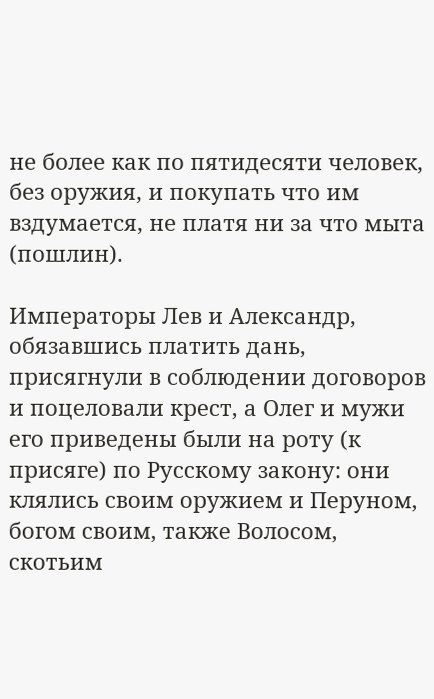не более как по пятидесяти человек, без оружия, и покупать что им вздумается, не платя ни за что мыта (пошлин).

Императоры Лев и Александр, обязавшись платить дань, присягнули в соблюдении договоров и поцеловали крест, а Олег и мужи его приведены были на роту (к присяге) по Русскому закону: они клялись своим оружием и Перуном, богом своим, также Волосом, скотьим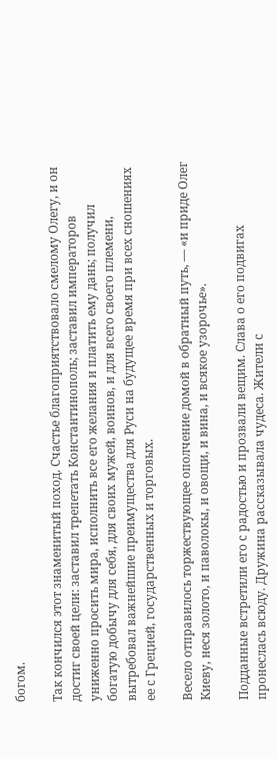богом.

Так кончился этот знаменитый поход. Счастье благоприятствовало смелому Олегу, и он достиг своей цели: заставил трепетать Константинополь; заставил императоров униженно просить мира, исполнить все его желания и платить ему дань; получил богатую добычу для себя, для своих мужей, воинов, и для всего своего племени, вытребовал важнейшие преимущества для Руси на будущее время при всех сношениях ее с Грецией, государственных и торговых.

Весело отправилось торжествующее ополчение домой в обратный путь, — «и приде Олег Киеву, неся золото, и паволокы, и овощи, и вина, и всякое узорочье».

Подданные встретили его с радостью и прозвали вещим. Слава о его подвигах пронеслась всюду. Дружина рассказывала чудеса. Жители с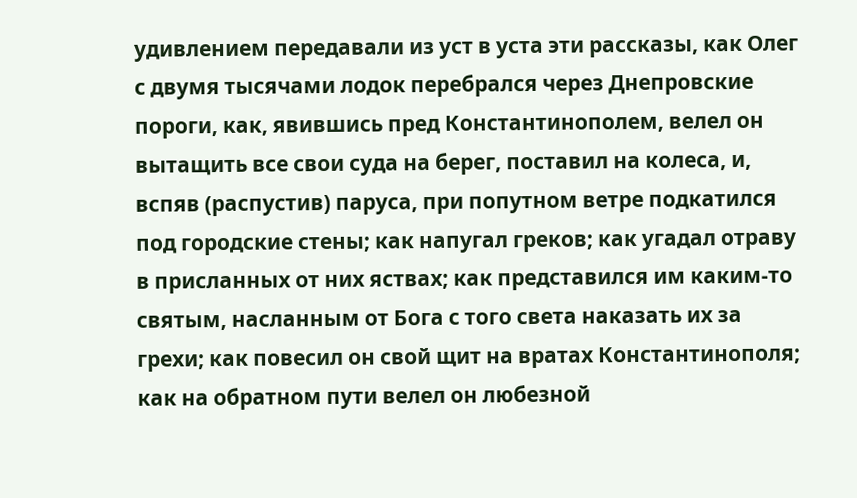удивлением передавали из уст в уста эти рассказы, как Олег с двумя тысячами лодок перебрался через Днепровские пороги, как, явившись пред Константинополем, велел он вытащить все свои суда на берег, поставил на колеса, и, вспяв (распустив) паруса, при попутном ветре подкатился под городские стены; как напугал греков; как угадал отраву в присланных от них яствах; как представился им каким-то святым, насланным от Бога с того света наказать их за грехи; как повесил он свой щит на вратах Константинополя; как на обратном пути велел он любезной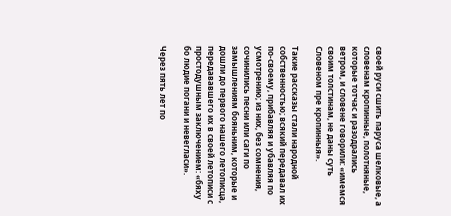своей руси сшить паруса шелковые, а словенам кропинные, полотняные, которые тотчас и разодрались ветром, и словене говорили: «имемся своим толстинам, не даны суть Словеном пре кропинныя».

Такие рассказы стали народной собственностью; всякий передавал их по-своему, прибавляя и убавляя по усмотрению; из них, без сомнения, сочинились песни или саги по замышлениям бояньним, которые и дошли до первого нашего летописца, передававшего их в своей летописи с простодушным заключением: «бяху бо людие погани и невегласи».

Через пять лет по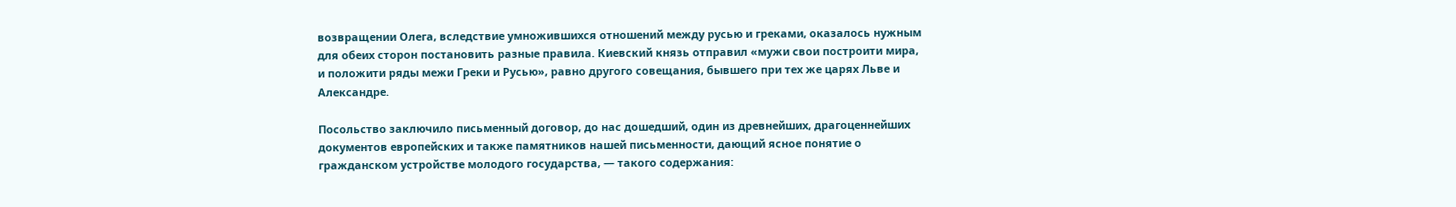возвращении Олега, вследствие умножившихся отношений между русью и греками, оказалось нужным для обеих сторон постановить разные правила. Киевский князь отправил «мужи свои построити мира, и положити ряды межи Греки и Русью», равно другого совещания, бывшего при тех же царях Льве и Александре.

Посольство заключило письменный договор, до нас дошедший, один из древнейших, драгоценнейших документов европейских и также памятников нашей письменности, дающий ясное понятие о гражданском устройстве молодого государства, — такого содержания: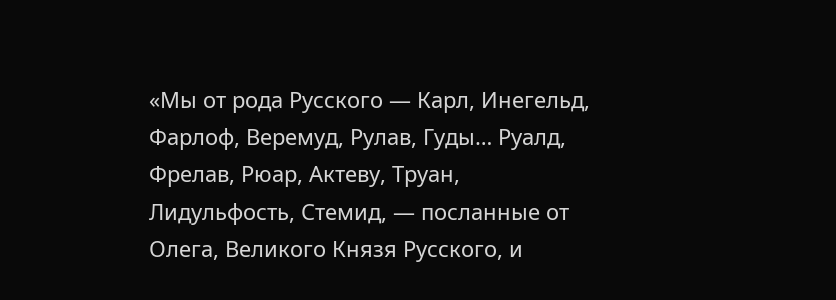«Мы от рода Русского — Карл, Инегельд, Фарлоф, Веремуд, Рулав, Гуды… Руалд, Фрелав, Рюар, Актеву, Труан, Лидульфость, Стемид, — посланные от Олега, Великого Князя Русского, и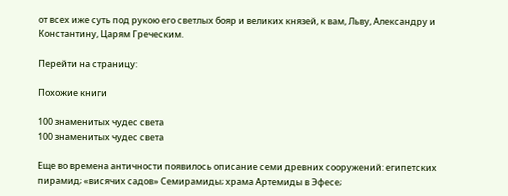от всех иже суть под рукою его светлых бояр и великих князей, к вам, Льву, Александру и Константину, Царям Греческим.

Перейти на страницу:

Похожие книги

100 знаменитых чудес света
100 знаменитых чудес света

Еще во времена античности появилось описание семи древних сооружений: египетских пирамид; «висячих садов» Семирамиды; храма Артемиды в Эфесе;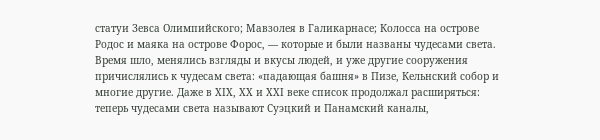статуи Зевса Олимпийского; Мавзолея в Галикарнасе; Колосса на острове Родос и маяка на острове Форос, — которые и были названы чудесами света. Время шло, менялись взгляды и вкусы людей, и уже другие сооружения причислялись к чудесам света: «падающая башня» в Пизе, Кельнский собор и многие другие. Даже в ХIХ, ХХ и ХХI веке список продолжал расширяться: теперь чудесами света называют Суэцкий и Панамский каналы,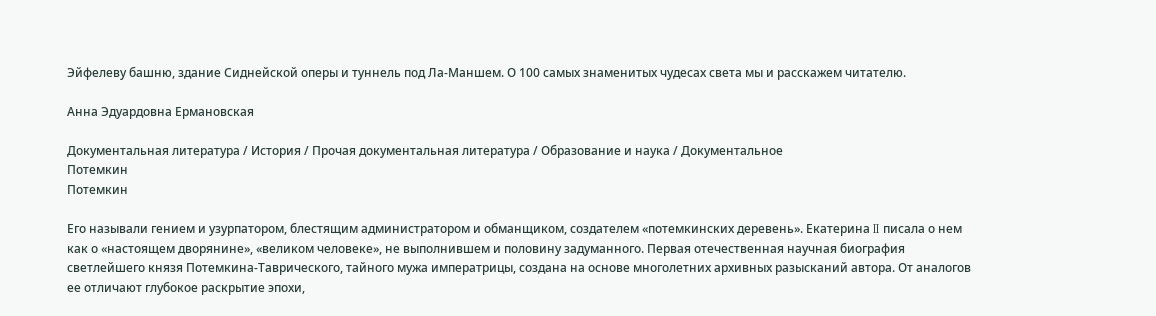Эйфелеву башню, здание Сиднейской оперы и туннель под Ла-Маншем. О 100 самых знаменитых чудесах света мы и расскажем читателю.

Анна Эдуардовна Ермановская

Документальная литература / История / Прочая документальная литература / Образование и наука / Документальное
Потемкин
Потемкин

Его называли гением и узурпатором, блестящим администратором и обманщиком, создателем «потемкинских деревень». Екатерина II писала о нем как о «настоящем дворянине», «великом человеке», не выполнившем и половину задуманного. Первая отечественная научная биография светлейшего князя Потемкина-Таврического, тайного мужа императрицы, создана на основе многолетних архивных разысканий автора. От аналогов ее отличают глубокое раскрытие эпохи,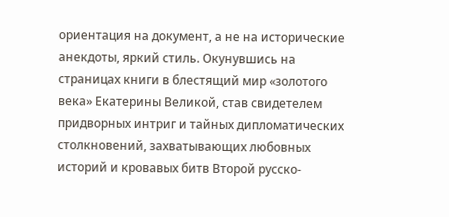ориентация на документ, а не на исторические анекдоты, яркий стиль. Окунувшись на страницах книги в блестящий мир «золотого века» Екатерины Великой, став свидетелем придворных интриг и тайных дипломатических столкновений, захватывающих любовных историй и кровавых битв Второй русско-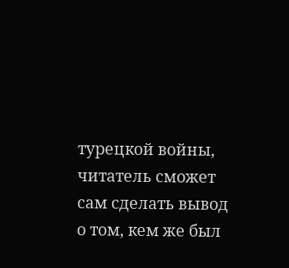турецкой войны, читатель сможет сам сделать вывод о том, кем же был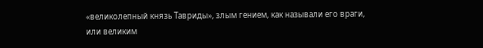«великолепный князь Тавриды», злым гением, как называли его враги, или великим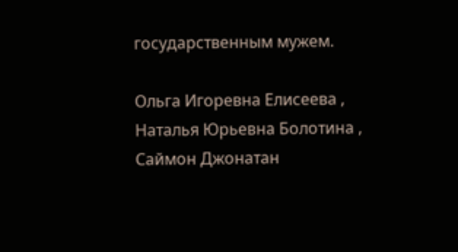государственным мужем.

Ольга Игоревна Елисеева , Наталья Юрьевна Болотина , Саймон Джонатан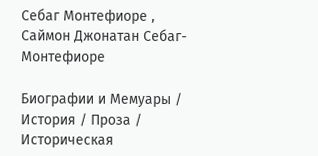Себаг Монтефиоре , Саймон Джонатан Себаг-Монтефиоре

Биографии и Мемуары / История / Проза / Историческая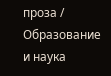проза / Образование и наука